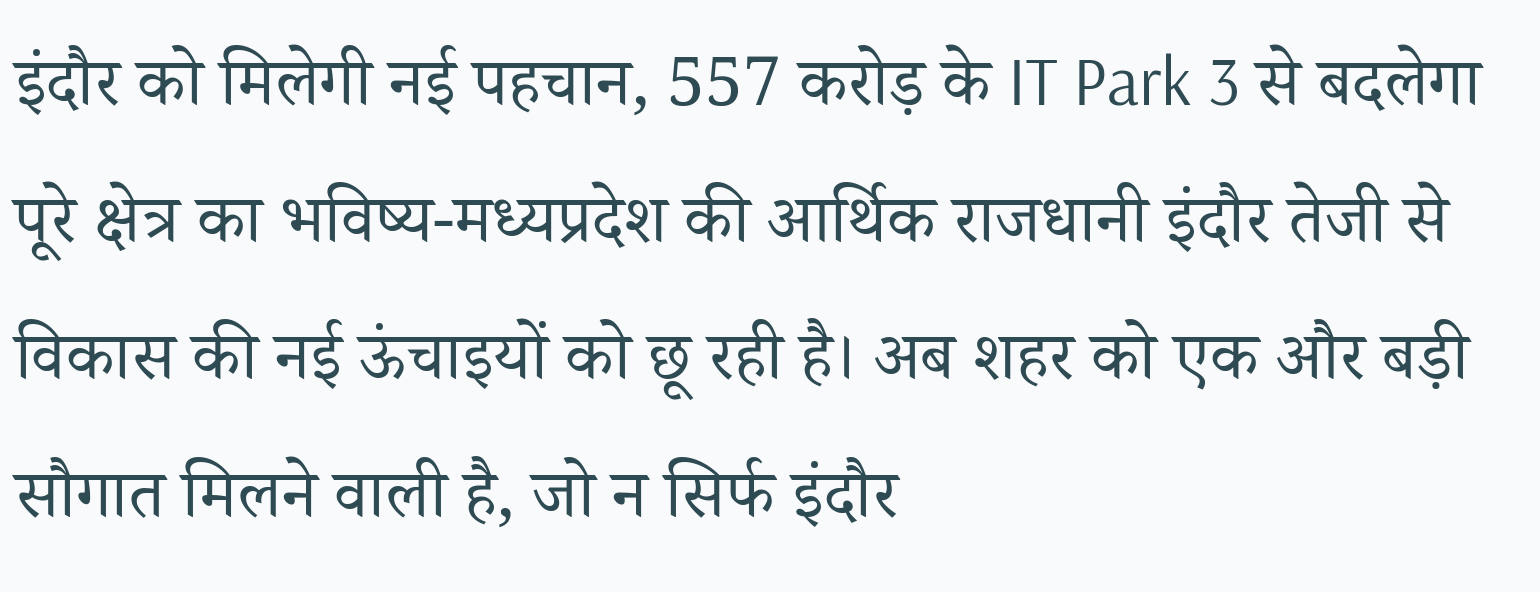इंदौर को मिलेगी नई पहचान, 557 करोड़ के IT Park 3 से बदलेगा पूरे क्षेत्र का भविष्य-मध्यप्रदेश की आर्थिक राजधानी इंदौर तेजी से विकास की नई ऊंचाइयों को छू रही है। अब शहर को एक और बड़ी सौगात मिलने वाली है, जो न सिर्फ इंदौर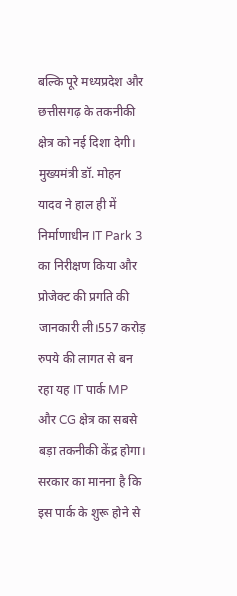बल्कि पूरे मध्यप्रदेश और छत्तीसगढ़ के तकनीकी क्षेत्र को नई दिशा देगी। मुख्यमंत्री डॉ. मोहन यादव ने हाल ही में निर्माणाधीन IT Park 3 का निरीक्षण किया और प्रोजेक्ट की प्रगति की जानकारी ली।557 करोड़ रुपये की लागत से बन रहा यह IT पार्क MP और CG क्षेत्र का सबसे बड़ा तकनीकी केंद्र होगा। सरकार का मानना है कि इस पार्क के शुरू होने से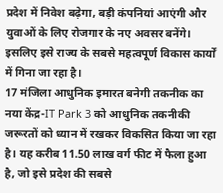प्रदेश में निवेश बढ़ेगा, बड़ी कंपनियां आएंगी और युवाओं के लिए रोजगार के नए अवसर बनेंगे। इसलिए इसे राज्य के सबसे महत्वपूर्ण विकास कार्यों में गिना जा रहा है।
17 मंजिला आधुनिक इमारत बनेगी तकनीक का नया केंद्र-IT Park 3 को आधुनिक तकनीकी जरूरतों को ध्यान में रखकर विकसित किया जा रहा है। यह करीब 11.50 लाख वर्ग फीट में फैला हुआ है, जो इसे प्रदेश की सबसे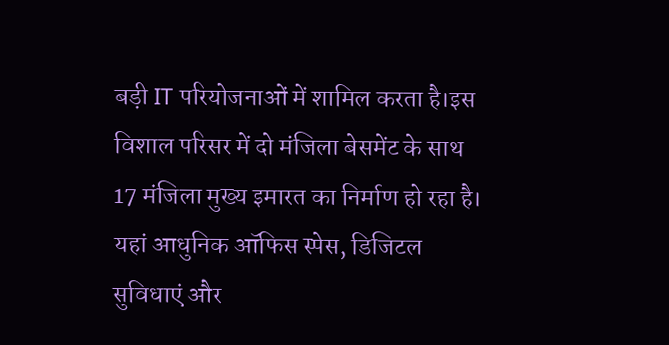बड़ी IT परियोजनाओं में शामिल करता है।इस विशाल परिसर में दो मंजिला बेसमेंट के साथ 17 मंजिला मुख्य इमारत का निर्माण हो रहा है। यहां आधुनिक ऑफिस स्पेस, डिजिटल सुविधाएं और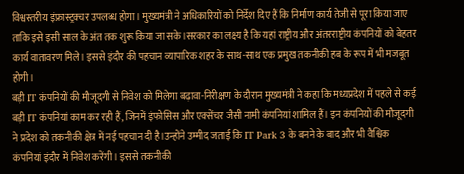विश्वस्तरीय इंफ्रास्ट्रक्चर उपलब्ध होगा। मुख्यमंत्री ने अधिकारियों को निर्देश दिए हैं कि निर्माण कार्य तेजी से पूरा किया जाए ताकि इसे इसी साल के अंत तक शुरू किया जा सके।सरकार का लक्ष्य है कि यहां राष्ट्रीय और अंतरराष्ट्रीय कंपनियों को बेहतर कार्य वातावरण मिले। इससे इंदौर की पहचान व्यापारिक शहर के साथ-साथ एक प्रमुख तकनीकी हब के रूप में भी मजबूत होगी।
बड़ी IT कंपनियों की मौजूदगी से निवेश को मिलेगा बढ़ावा-निरीक्षण के दौरान मुख्यमंत्री ने कहा कि मध्यप्रदेश में पहले से कई बड़ी IT कंपनियां काम कर रही हैं, जिनमें इंफोसिस और एक्सेंचर जैसी नामी कंपनियां शामिल हैं। इन कंपनियों की मौजूदगी ने प्रदेश को तकनीकी क्षेत्र में नई पहचान दी है।उन्होंने उम्मीद जताई कि IT Park 3 के बनने के बाद और भी वैश्विक कंपनियां इंदौर में निवेश करेंगी। इससे तकनीकी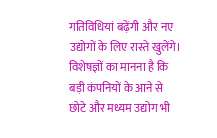गतिविधियां बढ़ेंगी और नए उद्योगों के लिए रास्ते खुलेंगे। विशेषज्ञों का मानना है कि बड़ी कंपनियों के आने से छोटे और मध्यम उद्योग भी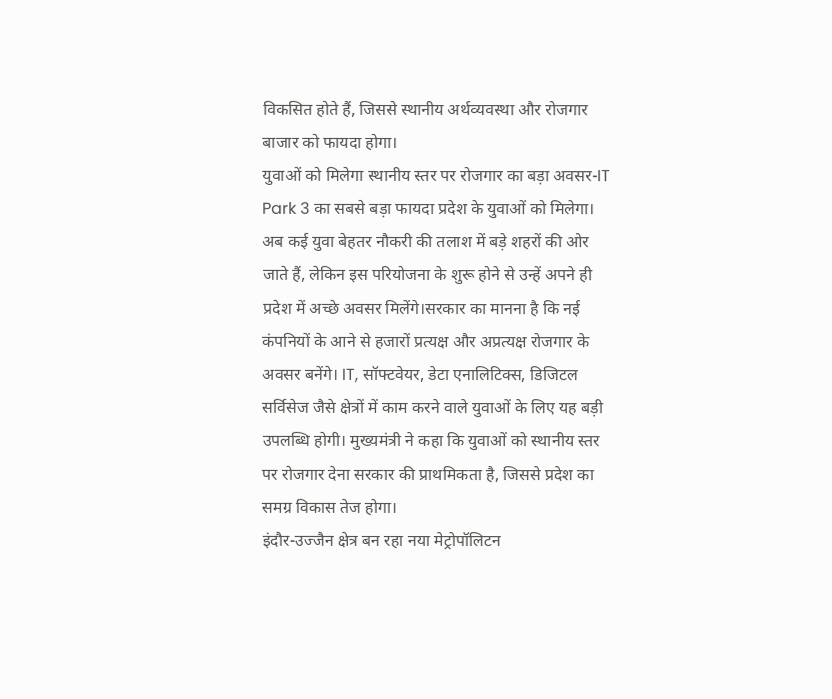विकसित होते हैं, जिससे स्थानीय अर्थव्यवस्था और रोजगार बाजार को फायदा होगा।
युवाओं को मिलेगा स्थानीय स्तर पर रोजगार का बड़ा अवसर-IT Park 3 का सबसे बड़ा फायदा प्रदेश के युवाओं को मिलेगा। अब कई युवा बेहतर नौकरी की तलाश में बड़े शहरों की ओर जाते हैं, लेकिन इस परियोजना के शुरू होने से उन्हें अपने ही प्रदेश में अच्छे अवसर मिलेंगे।सरकार का मानना है कि नई कंपनियों के आने से हजारों प्रत्यक्ष और अप्रत्यक्ष रोजगार के अवसर बनेंगे। IT, सॉफ्टवेयर, डेटा एनालिटिक्स, डिजिटल सर्विसेज जैसे क्षेत्रों में काम करने वाले युवाओं के लिए यह बड़ी उपलब्धि होगी। मुख्यमंत्री ने कहा कि युवाओं को स्थानीय स्तर पर रोजगार देना सरकार की प्राथमिकता है, जिससे प्रदेश का समग्र विकास तेज होगा।
इंदौर-उज्जैन क्षेत्र बन रहा नया मेट्रोपॉलिटन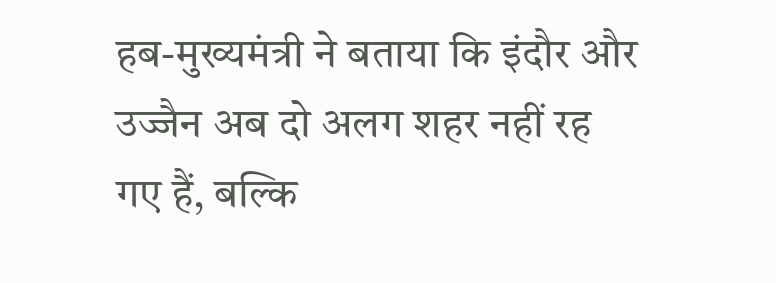हब-मुख्यमंत्री ने बताया कि इंदौर और उज्जैन अब दो अलग शहर नहीं रह गए हैं, बल्कि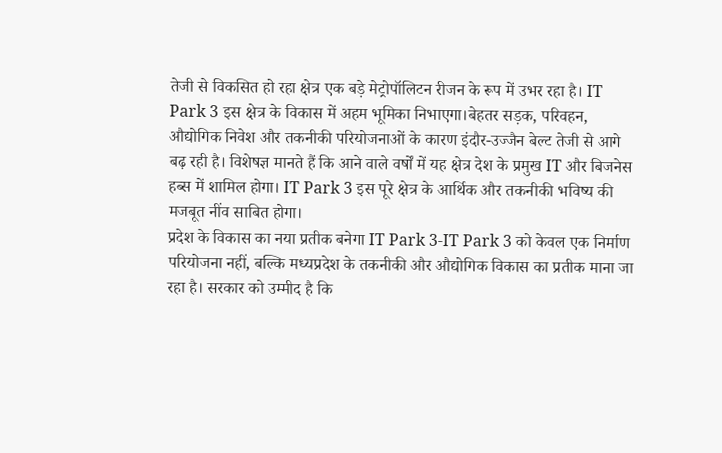तेजी से विकसित हो रहा क्षेत्र एक बड़े मेट्रोपॉलिटन रीजन के रूप में उभर रहा है। IT Park 3 इस क्षेत्र के विकास में अहम भूमिका निभाएगा।बेहतर सड़क, परिवहन, औद्योगिक निवेश और तकनीकी परियोजनाओं के कारण इंदौर-उज्जैन बेल्ट तेजी से आगे बढ़ रही है। विशेषज्ञ मानते हैं कि आने वाले वर्षों में यह क्षेत्र देश के प्रमुख IT और बिजनेस हब्स में शामिल होगा। IT Park 3 इस पूरे क्षेत्र के आर्थिक और तकनीकी भविष्य की मजबूत नींव साबित होगा।
प्रदेश के विकास का नया प्रतीक बनेगा IT Park 3-IT Park 3 को केवल एक निर्माण परियोजना नहीं, बल्कि मध्यप्रदेश के तकनीकी और औद्योगिक विकास का प्रतीक माना जा रहा है। सरकार को उम्मीद है कि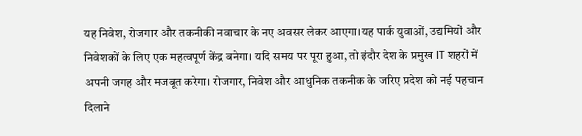यह निवेश, रोजगार और तकनीकी नवाचार के नए अवसर लेकर आएगा।यह पार्क युवाओं, उद्यमियों और निवेशकों के लिए एक महत्वपूर्ण केंद्र बनेगा। यदि समय पर पूरा हुआ, तो इंदौर देश के प्रमुख IT शहरों में अपनी जगह और मजबूत करेगा। रोजगार, निवेश और आधुनिक तकनीक के जरिए प्रदेश को नई पहचान दिलाने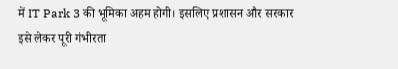में IT Park 3 की भूमिका अहम होगी। इसलिए प्रशासन और सरकार इसे लेकर पूरी गंभीरता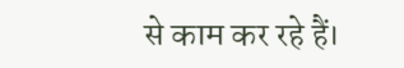से काम कर रहे हैं।